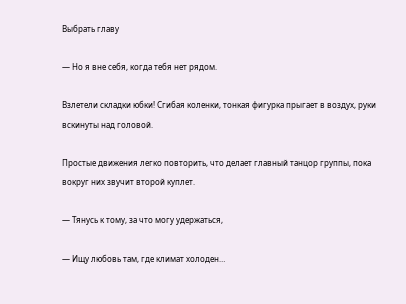Выбрать главу

— Но я вне себя, когда тебя нет рядом.

Взлетели складки юбки! Сгибая коленки, тонкая фигурка прыгает в воздух, руки вскинуты над головой.

Простые движения легко повторить, что делает главный танцор группы, пока вокруг них звучит второй куплет.

— Тянусь к тому, за что могу удержаться,

— Ищу любовь там, где климат холоден…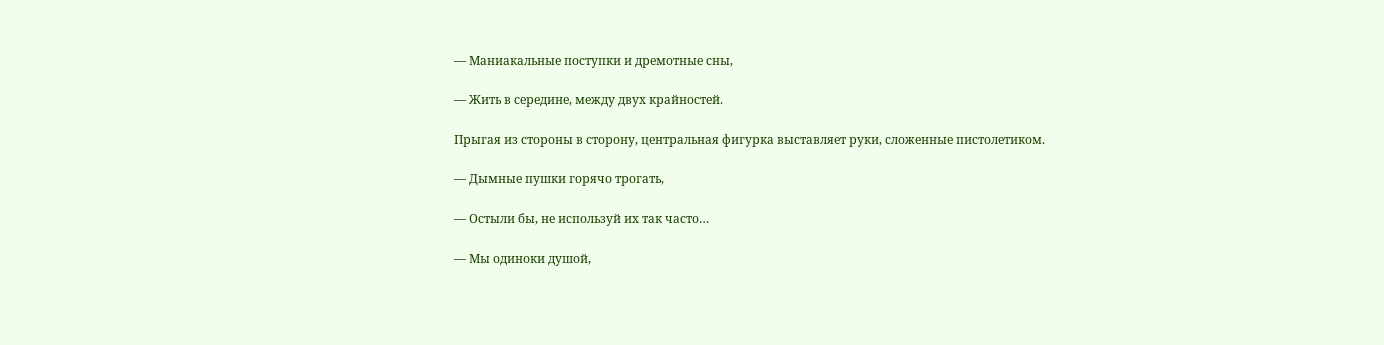— Маниакальные поступки и дремотные сны,

— Жить в середине, между двух крайностей.

Прыгая из стороны в сторону, центральная фигурка выставляет руки, сложенные пистолетиком.

— Дымные пушки горячо трогать,

— Остыли бы, не используй их так часто…

— Мы одиноки душой,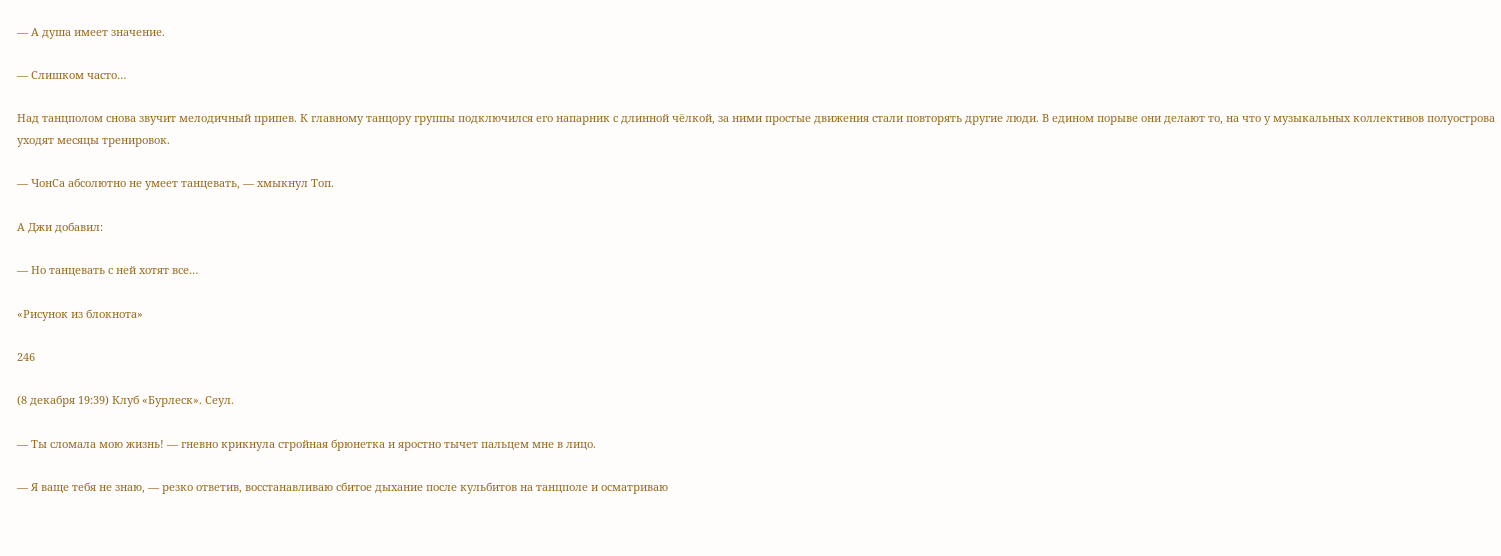— А душа имеет значение.

— Слишком часто…

Над танцполом снова звучит мелодичный припев. К главному танцору группы подключился его напарник с длинной чёлкой, за ними простые движения стали повторять другие люди. В едином порыве они делают то, на что у музыкальных коллективов полуострова уходят месяцы тренировок.

— ЧонСа абсолютно не умеет танцевать, — хмыкнул Топ.

А Джи добавил:

— Но танцевать с ней хотят все…

«Рисунок из блокнота»

246

(8 декабря 19:39) Клуб «Бурлеск». Сеул.

— Ты сломала мою жизнь! — гневно крикнула стройная брюнетка и яростно тычет пальцем мне в лицо.

— Я ваще тебя не знаю, — резко ответив, восстанавливаю сбитое дыхание после кульбитов на танцполе и осматриваю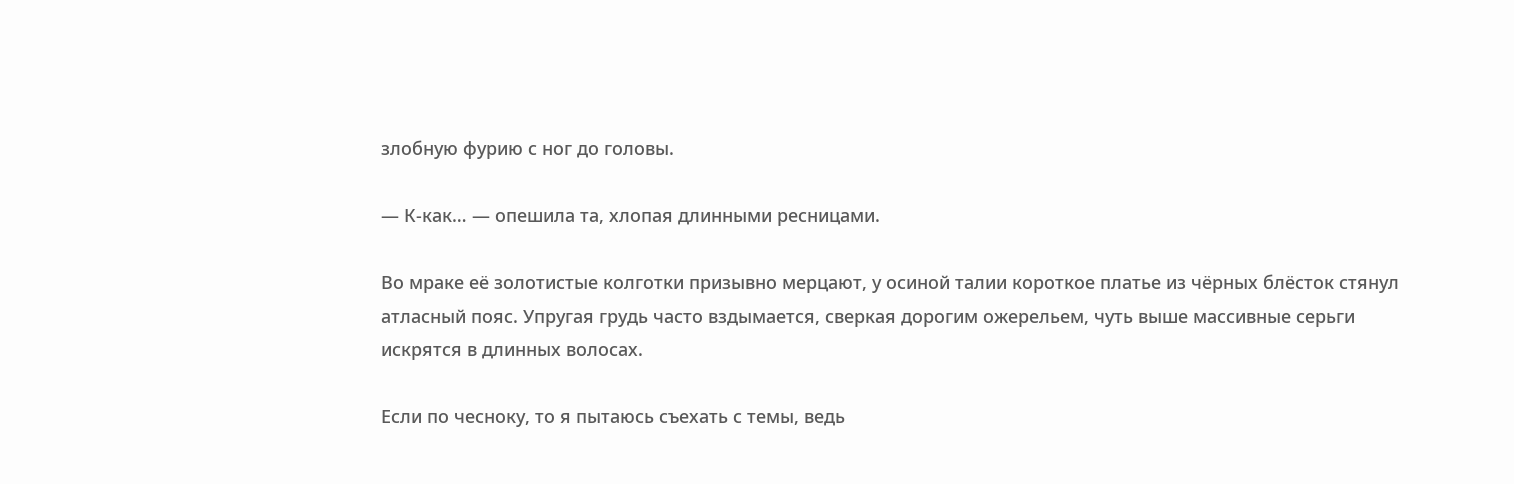злобную фурию с ног до головы.

— К-как… — опешила та, хлопая длинными ресницами.

Во мраке её золотистые колготки призывно мерцают, у осиной талии короткое платье из чёрных блёсток стянул атласный пояс. Упругая грудь часто вздымается, сверкая дорогим ожерельем, чуть выше массивные серьги искрятся в длинных волосах.

Если по чесноку, то я пытаюсь съехать с темы, ведь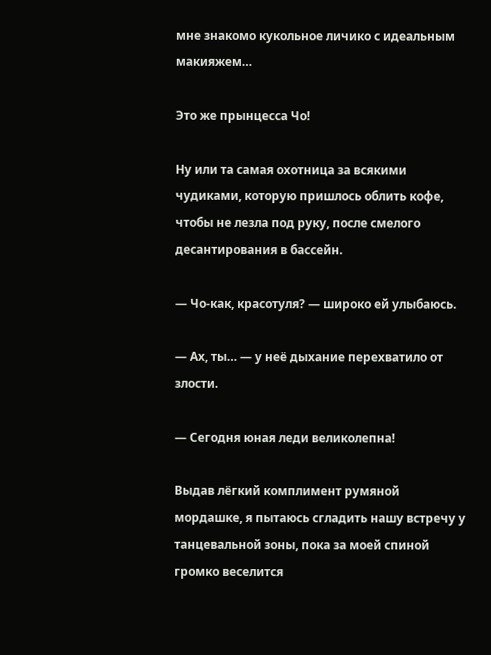мне знакомо кукольное личико с идеальным макияжем…

Это же прынцесса Чо!

Ну или та самая охотница за всякими чудиками, которую пришлось облить кофе, чтобы не лезла под руку, после смелого десантирования в бассейн.

— Чо-как, красотуля? — широко ей улыбаюсь.

— Ах, ты… — у неё дыхание перехватило от злости.

— Сегодня юная леди великолепна!

Выдав лёгкий комплимент румяной мордашке, я пытаюсь сгладить нашу встречу у танцевальной зоны, пока за моей спиной громко веселится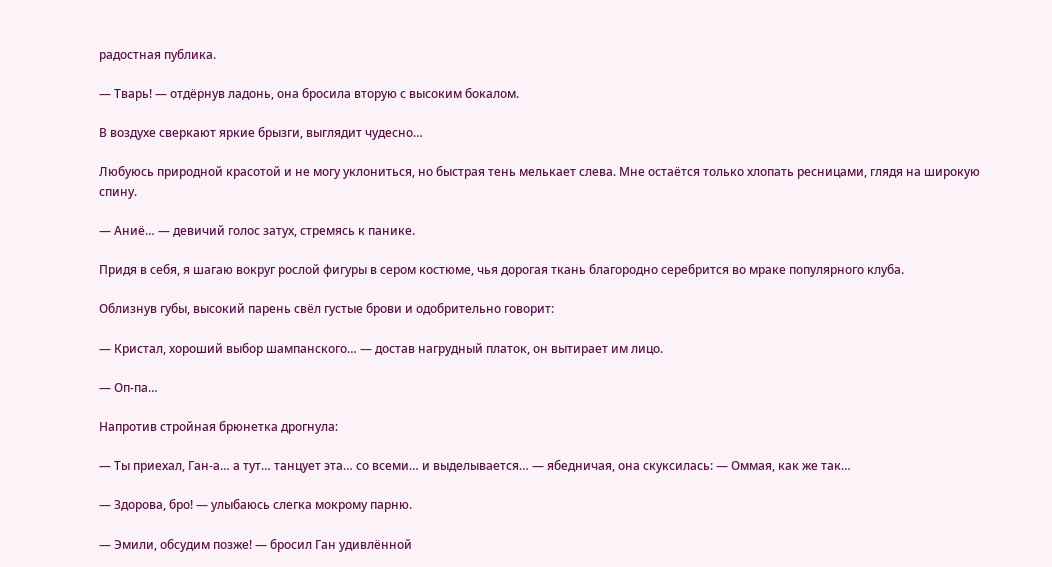радостная публика.

— Тварь! — отдёрнув ладонь, она бросила вторую с высоким бокалом.

В воздухе сверкают яркие брызги, выглядит чудесно…

Любуюсь природной красотой и не могу уклониться, но быстрая тень мелькает слева. Мне остаётся только хлопать ресницами, глядя на широкую спину.

— Аниё… — девичий голос затух, стремясь к панике.

Придя в себя, я шагаю вокруг рослой фигуры в сером костюме, чья дорогая ткань благородно серебрится во мраке популярного клуба.

Облизнув губы, высокий парень свёл густые брови и одобрительно говорит:

— Кристал, хороший выбор шампанского… — достав нагрудный платок, он вытирает им лицо.

— Оп-па…

Напротив стройная брюнетка дрогнула:

— Ты приехал, Ган-а… а тут… танцует эта… со всеми… и выделывается… — ябедничая, она скуксилась: — Оммая, как же так…

— Здорова, бро! — улыбаюсь слегка мокрому парню.

— Эмили, обсудим позже! — бросил Ган удивлённой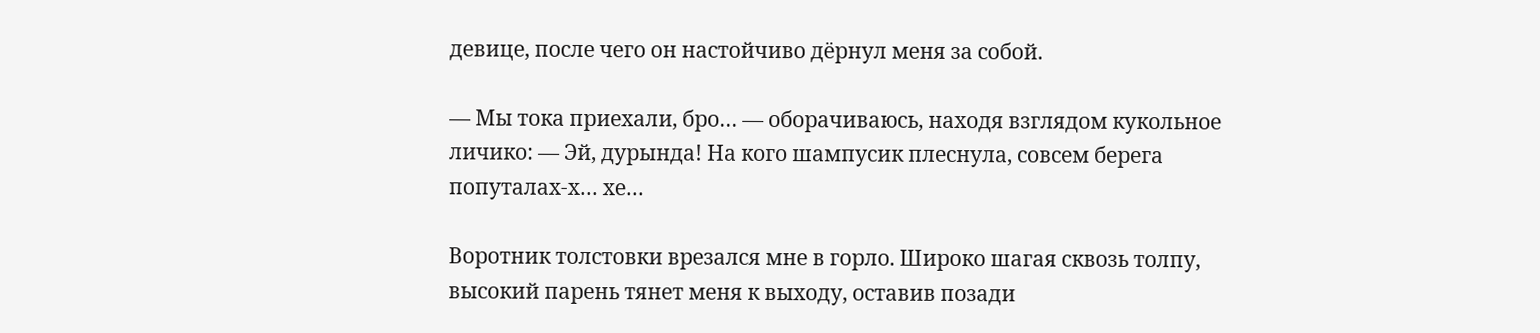девице, после чего он настойчиво дёрнул меня за собой.

— Мы тока приехали, бро… — оборачиваюсь, находя взглядом кукольное личико: — Эй, дурында! На кого шампусик плеснула, совсем берега попуталах-х… хе…

Воротник толстовки врезался мне в горло. Широко шагая сквозь толпу, высокий парень тянет меня к выходу, оставив позади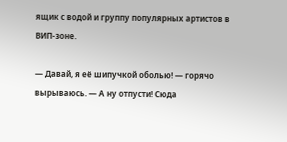ящик с водой и группу популярных артистов в ВИП-зоне.

— Давай, я её шипучкой оболью! — горячо вырываюсь. — А ну отпусти! Сюда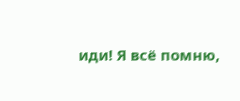иди! Я всё помню,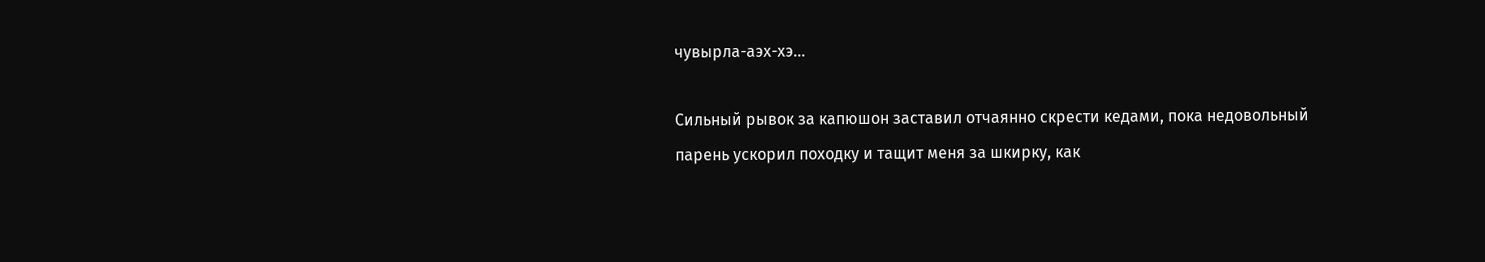чувырла-аэх-хэ…

Сильный рывок за капюшон заставил отчаянно скрести кедами, пока недовольный парень ускорил походку и тащит меня за шкирку, как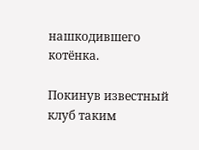нашкодившего котёнка.

Покинув известный клуб таким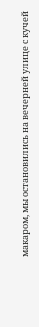макаром, мы остановились на вечерней улице с кучей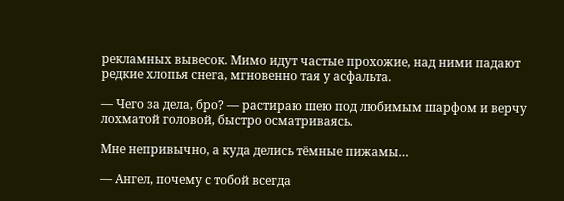рекламных вывесок. Мимо идут частые прохожие, над ними падают редкие хлопья снега, мгновенно тая у асфальта.

— Чего за дела, бро? — растираю шею под любимым шарфом и верчу лохматой головой, быстро осматриваясь.

Мне непривычно, а куда делись тёмные пижамы…

— Ангел, почему с тобой всегда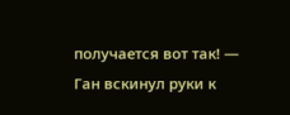получается вот так! — Ган вскинул руки к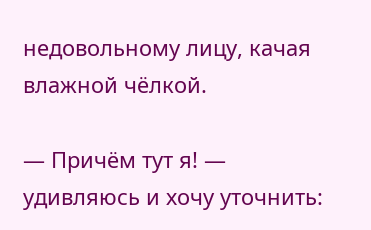недовольному лицу, качая влажной чёлкой.

— Причём тут я! — удивляюсь и хочу уточнить: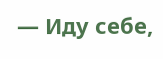— Иду себе,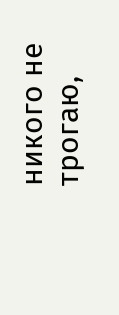никого не трогаю,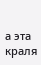а эта краля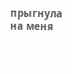прыгнула на меня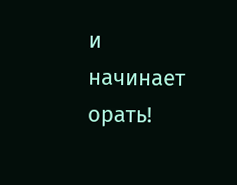и начинает орать!